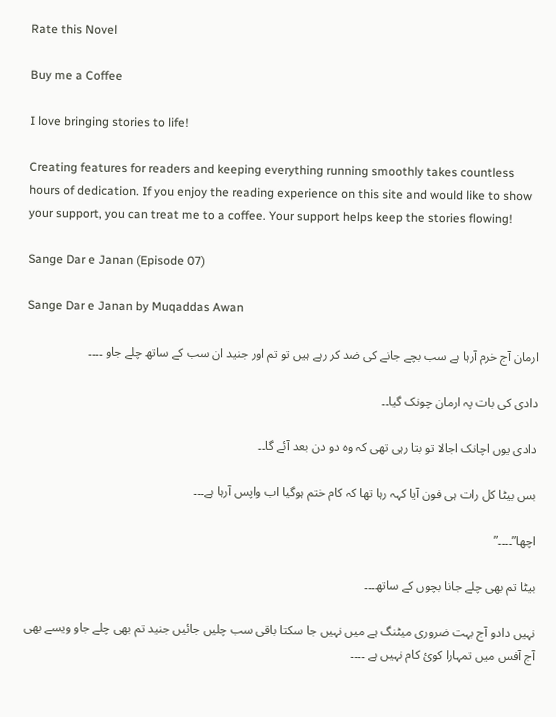Rate this Novel

Buy me a Coffee

I love bringing stories to life!

Creating features for readers and keeping everything running smoothly takes countless hours of dedication. If you enjoy the reading experience on this site and would like to show your support, you can treat me to a coffee. Your support helps keep the stories flowing!

Sange Dar e Janan (Episode 07)

Sange Dar e Janan by Muqaddas Awan

ارمان آج خرم آرہا ہے سب بچے جانے کی ضد کر رہے ہیں تو تم اور جنید ان سب کے ساتھ چلے جاو ۔۔۔۔

دادی کی بات پہ ارمان چونک گیا۔۔

دادی یوں اچانک اجالا تو بتا رہی تھی کہ وہ دو دن بعد آئے گا۔۔

بس بیٹا کل رات ہی فون آیا کہہ رہا تھا کہ کام ختم ہوگیا اب واپس آرہا ہے۔۔۔

اچھا”۔۔۔۔”

بیٹا تم بھی چلے جانا بچوں کے ساتھ۔۔۔

نہیں دادو آج بہت ضروری میٹنگ ہے میں نہیں جا سکتا باقی سب چلیں جائیں جنید تم بھی چلے جاو ویسے بھی آج آفس میں تمہارا کوئ کام نہیں ہے ۔۔۔۔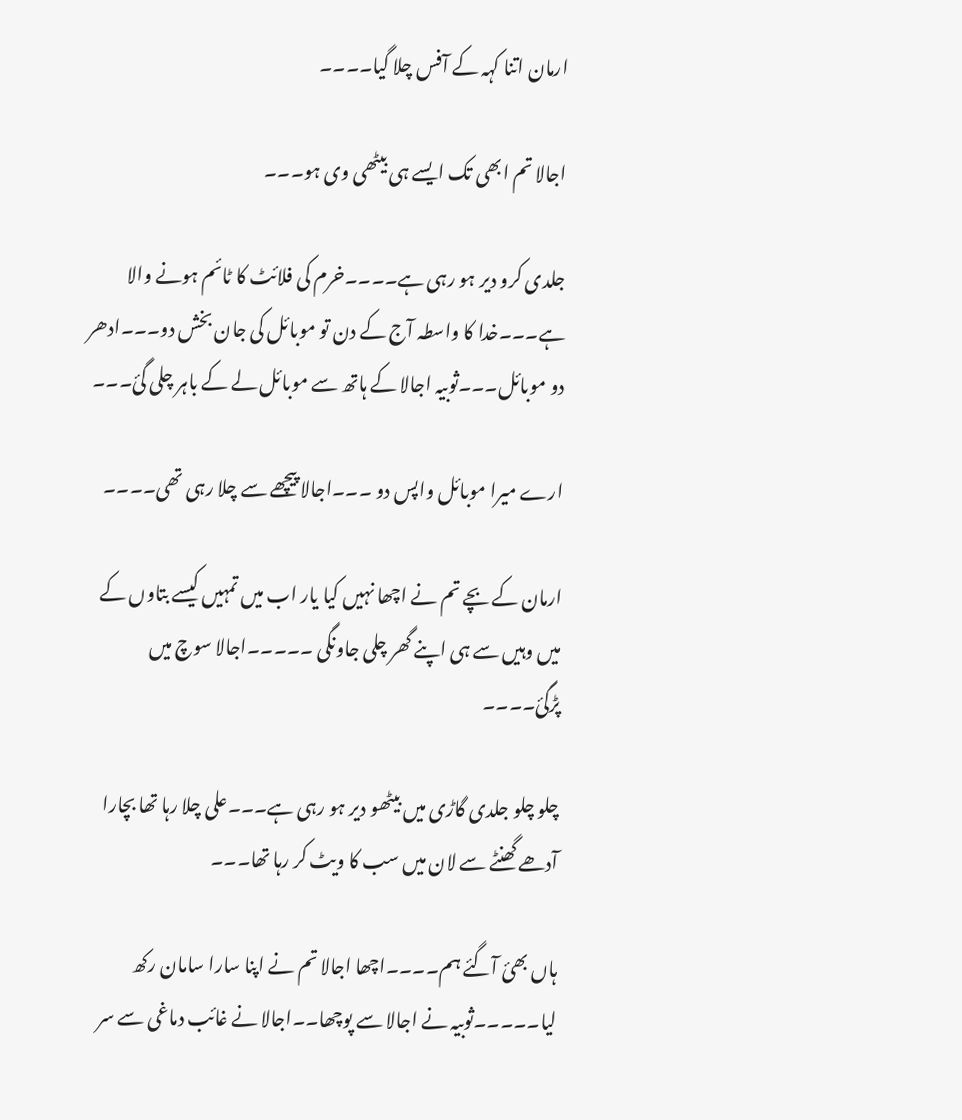ارمان اتنا کہہ کے آفس چلا گیا۔۔۔۔

اجالا تم ابھی تک ایسے ہی بیٹھی وی ہو۔۔۔

جلدی کرو دیر ہو رہی ہے۔۔۔۔خرم کی فلائٹ کا ٹائم ہونے والا ہے۔۔۔خدا کا واسطہ آج کے دن تو موبائل کی جان بخش دو۔۔۔ادھر دو موبائل۔۔۔ثوبیہ اجالا کے ہاتھ سے موبائل لے کے باہر چلی گئ۔۔۔

ارے میرا موبائل واپس دو ۔۔۔اجالا پیچھے سے چلا رہی تھی۔۔۔۔

ارمان کے بچے تم نے اچھا نہیں کیا یار اب میں تمہیں کیسے بتاوں کے میں وہیں سے ہی اپنے گھر چلی جاونگی ۔۔۔۔۔اجالا سوچ میں پڑگئ۔۔۔۔

چلو چلو جلدی گاڑی میں بیٹھو دیر ہو رہی ہے۔۔۔علی چلا رہا تھا بچارا آدھے گھنٹے سے لان میں سب کا ویٹ کر رہا تھا۔۔۔

ہاں بھئ آگئے ہم۔۔۔۔اچھا اجالا تم نے اپنا سارا سامان رکھ لیا۔۔۔۔۔ثوبیہ نے اجالا سے پوچھا۔۔اجالا نے غائب دماغی سے سر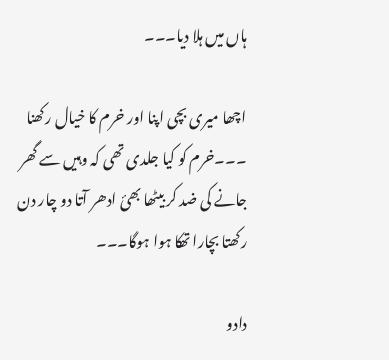ہاں میں ہلا دیا۔۔۔

اچھا میری بچی اپنا اور خرم کا خیال رکھنا ۔۔۔خرم کو کیا جلدی تھی کہ وہیں سے گھر جانے کی ضد کر بیٹھا بھئ ادھر آتا دو چار دن رکھتا بچارا تھکا ہوا ہوگا۔۔۔

دادو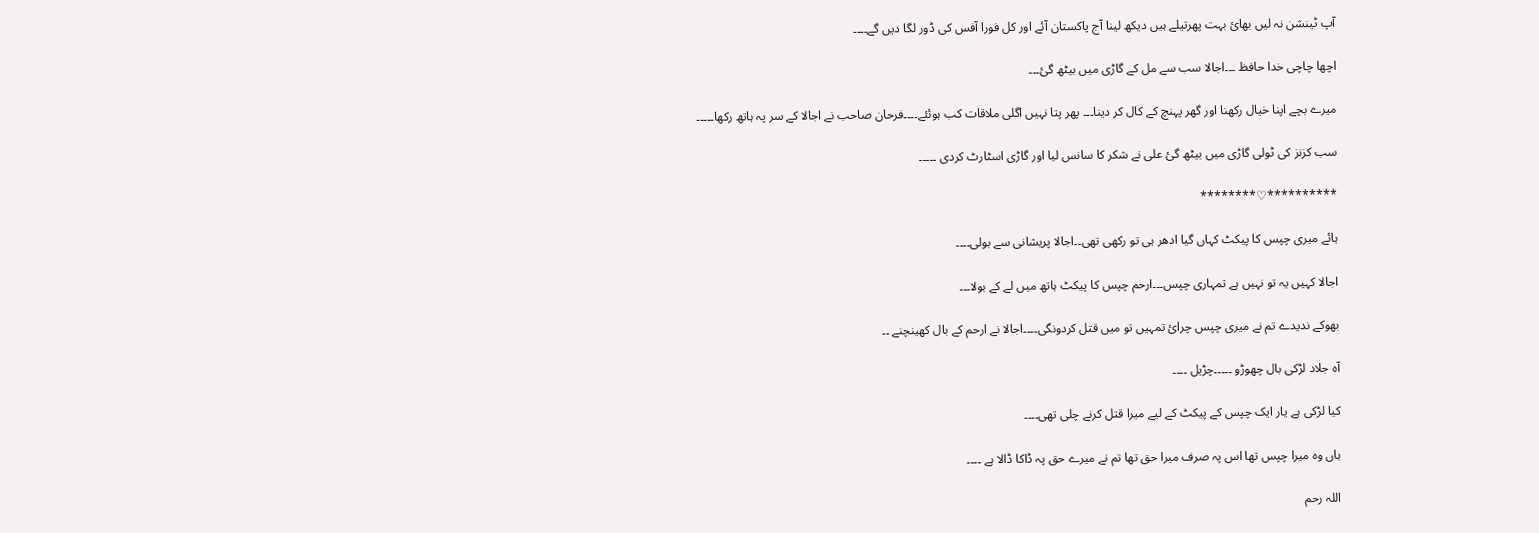آپ ٹینشن نہ لیں بھائ بہت پھرتیلے ہیں دیکھ لینا آج پاکستان آئے اور کل فورا آفس کی ڈور لگا دیں گے۔۔۔۔

اچھا چاچی خدا حافظ ۔۔۔اجالا سب سے مل کے گاڑی میں بیٹھ گئ۔۔۔

میرے بچے اپنا خیال رکھنا اور گھر پہنچ کے کال کر دینا۔۔۔ پھر پتا نہیں اگلی ملاقات کب ہوئئے۔۔۔۔فرحان صاحب نے اجالا کے سر پہ ہاتھ رکھا۔۔۔۔۔

سب کزنز کی ٹولی گاڑی میں بیٹھ گئ علی نے شکر کا سانس لیا اور گاڑی اسٹارٹ کردی ۔۔۔۔۔

**********♡********

ہائے میری چپس کا پیکٹ کہاں گیا ادھر ہی تو رکھی تھی۔۔اجالا پریشانی سے بولی۔۔۔۔

اجالا کہیں یہ تو نہیں ہے تمہاری چپس۔۔۔ارحم چپس کا پیکٹ ہاتھ میں لے کے بولا۔۔۔

بھوکے ندیدے تم نے میری چپس چرائ تمہیں تو میں قتل کردونگی۔۔۔۔اجالا نے ارحم کے بال کھینچنے ۔۔

آہ جلاد لڑکی بال چھوڑو ۔۔۔۔۔چڑیل ۔۔۔۔

کیا لڑکی ہے یار ایک چپس کے پیکٹ کے لیے میرا قتل کرنے چلی تھی۔۔۔۔

ہاں وہ میرا چپس تھا اس پہ صرف میرا حق تھا تم نے میرے حق پہ ڈاکا ڈالا ہے ۔۔۔۔

اللہ رحم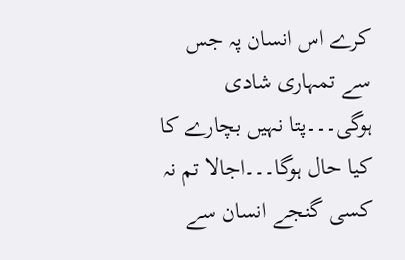کرے اس انسان پہ جس سے تمہاری شادی ہوگی۔۔۔پتا نہیں بچارے کا کیا حال ہوگا۔۔۔اجالا تم نہ کسی گنجے انسان سے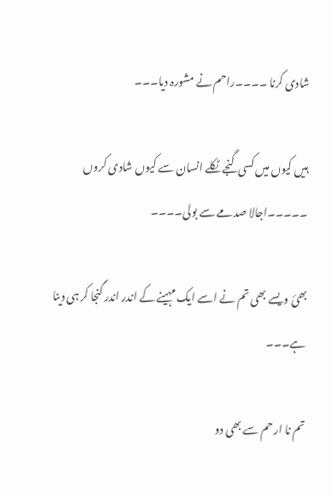شادی کرنا ۔۔۔۔راحم نے مشورہ دیا۔۔۔

ہیں کیوں میں کسی گنجے ٹکلے انسان سے کیوں شادی کروں ۔۔۔۔۔اجالا صدمے سے بولی۔۔۔۔

بھئ ویسے بھی تم نے اسے ایک مہینے کے اندر اندر گنجا کر ہی دینا ہے۔۔۔

تم نا ارحم سے بھی دو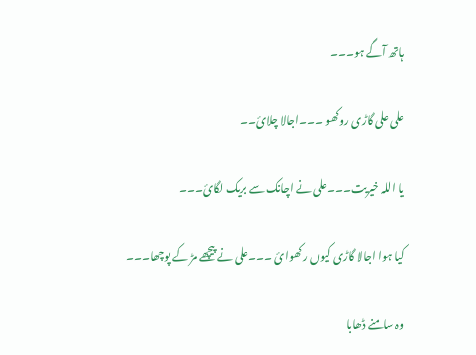ہاتھ آگے ہو۔۔۔

علی علی گاڑی روکھو ۔۔۔اجالا چلائ۔۔

یا اللہ خیریت۔۔۔علی نے اچانک سے بریک لگائ۔۔۔

کیا ہوا اجالا گاڑی کیوں رکھوائ ۔۔۔علی نے پیچھے مڑ کے پوچھا۔۔۔

وہ سامنے ڈھابا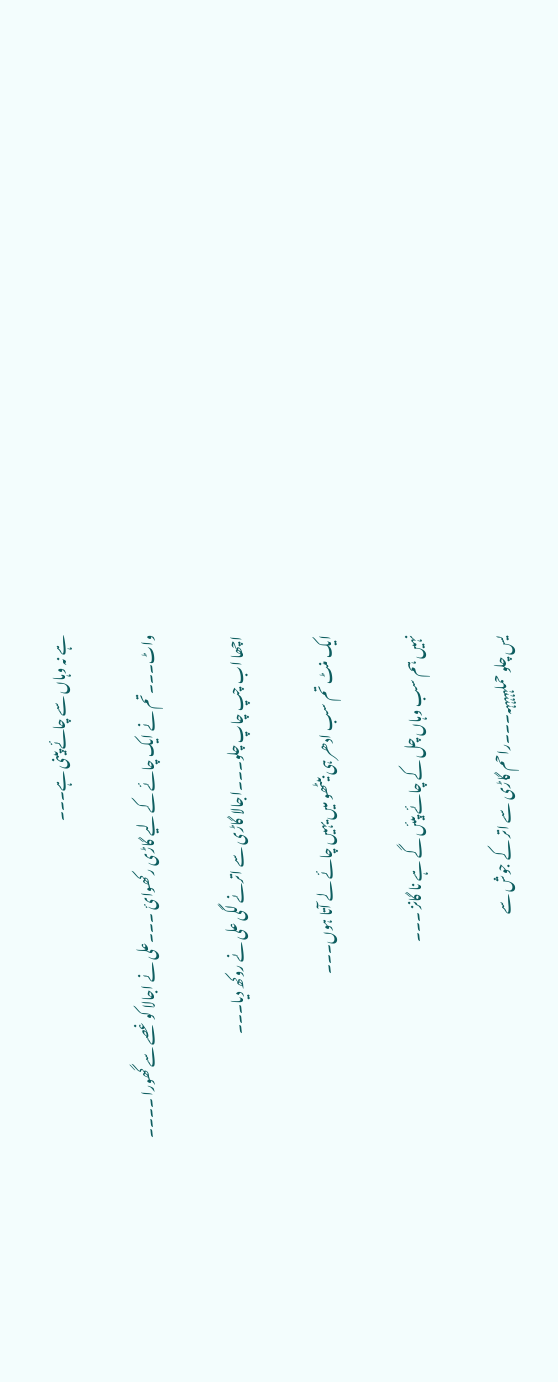ہے نہ وہاں سے چائے پینی ہے۔۔۔

واٹ۔۔۔تم نے ایک چائے کے لیے گاڑی رکھوائ ۔۔۔علی نے اجالا کو غصے سے گھورا ۔۔۔۔

اچھا اب چپ چاپ چلو۔۔۔اجالا گاڑی سے اترنے لگی علی نے روکھ دیا۔۔۔

ایک منٹ تم سب ادھر ہی بیٹھو میں یہیں چائے لے آتا ہوں۔۔۔

نہیں ہم سب وہاں چل کے چائے پیئں گے ہے نا گانز ۔۔۔

یس چلو حملہہہہہہ۔۔۔راحم گاڑی سے اتر کے جوش سے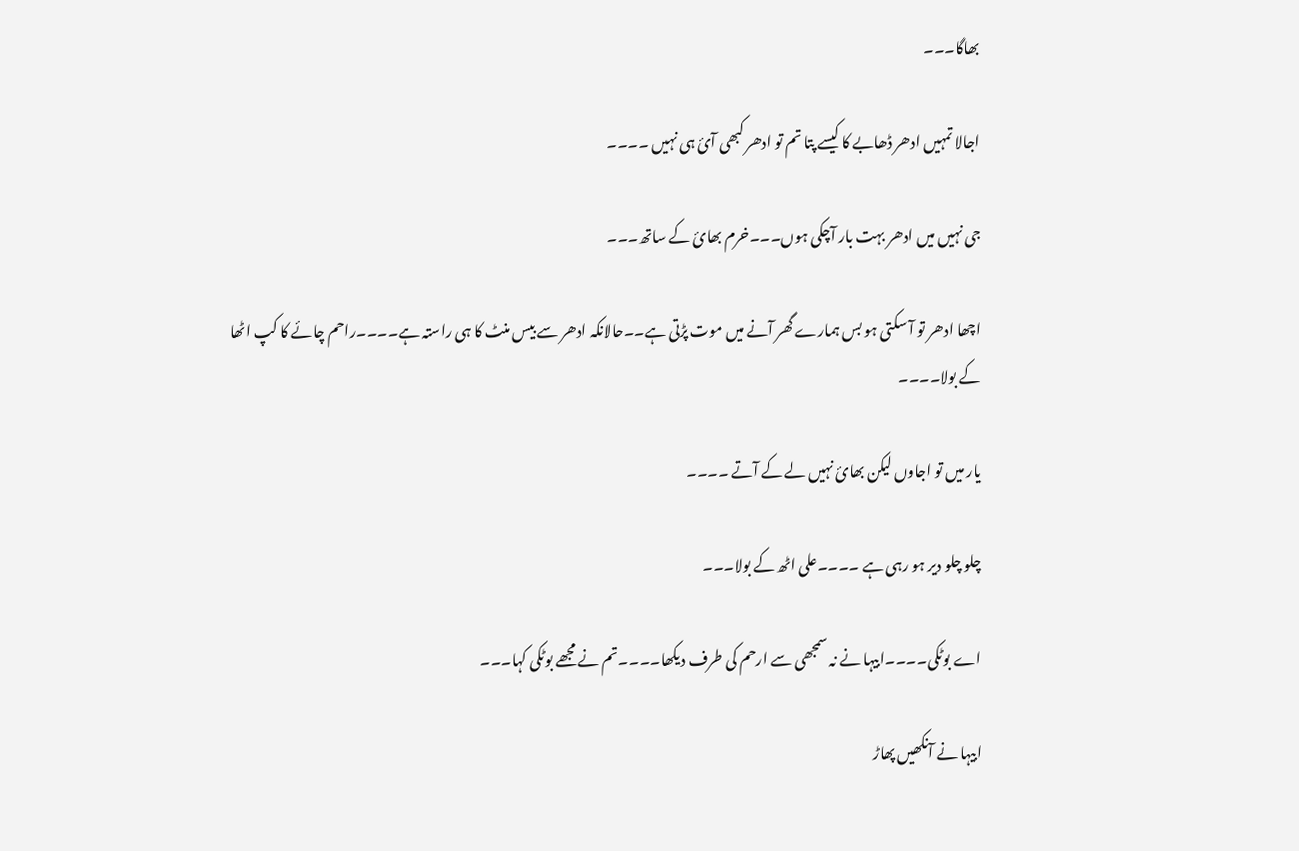بھاگا۔۔۔

اجالا تمہیں ادھر ڈھابے کا کیسے پتا تم تو ادھر کبھی آئ ہی نہیں ۔۔۔۔

جی نہیں میں ادھر بہت بار آچکی ہوں۔۔۔خرم بھائ کے ساتھ۔۔۔

اچھا ادھر تو آ سکتی ہو بس ہمارے گھر آنے میں موت پڑتی ہے۔۔حالانکہ ادھر سے بیس منٹ کا ہی راستہ ہے۔۔۔۔راحم چائے کا کپ اٹھا کے بولا۔۔۔۔

یار میں تو اجاوں لیکن بھائ نہیں لے کے آتے ۔۔۔۔

چلو چلو دیر ہو رہی ہے ۔۔۔۔علی اٹھ کے بولا۔۔۔

اے بوٹکی۔۔۔۔ابیہا نے نہ سمجھی سے ارحم کی طرف دیکھا۔۔۔۔تم نے مجھے بوٹکی کہا۔۔۔

ابیہا نے آنکھیں پھاڑ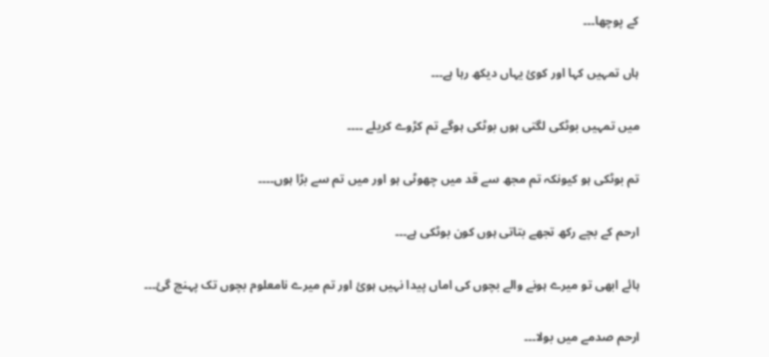کے پوچھا۔۔۔

ہاں تمہیں کہا اور کوئ یہاں دیکھ رہا ہے۔۔۔

میں تمہیں بوٹکی لگتی ہوں بوٹکی ہوگے تم کڑوے کریلے ۔۔۔۔

تم بوٹکی ہو کیونکہ تم مجھ سے قد میں چھوٹی ہو اور میں تم سے بڑا ہوں۔۔۔۔

ارحم کے بچے رکھ تجھے بتاتی ہوں کون بوٹکی ہے۔۔۔

ہائے ابھی تو میرے ہونے والے بچوں کی اماں پیدا نہیں ہوئ اور تم میرے نامعلوم بچوں تک پہنچ گئ۔۔۔

ارحم صدمے میں بولا۔۔۔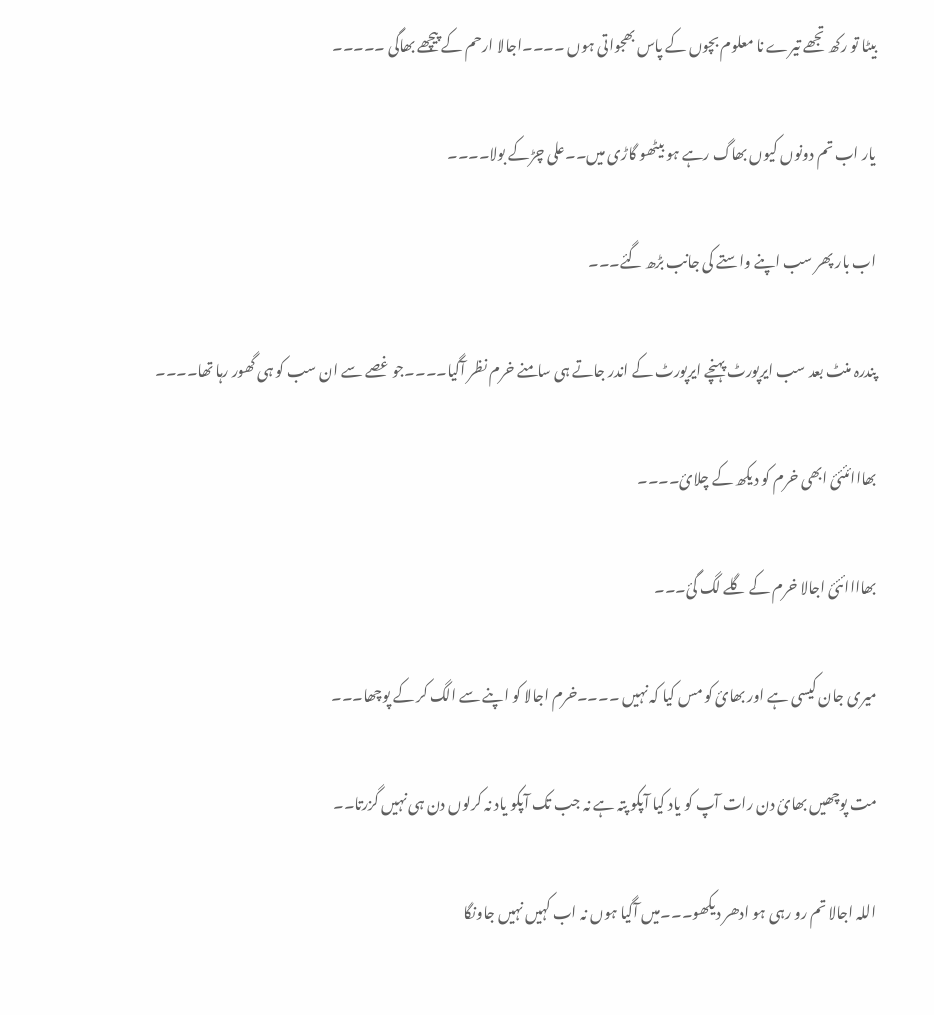بیٹا تو رکھ تجھے تیرے نا معلوم بچوں کے پاس بھجواتی ہوں ۔۔۔۔اجالا ارحم کے پیچھے بھاگی ۔۔۔۔۔

یار اب تم دونوں کیوں بھاگ رہے ہو بیٹھو گاڑی میں۔۔علی چڑکے بولا۔۔۔۔

اب بار پھر سب اپنے واستے کی جانب بڑھ گئے۔۔۔

پندرہ منٹ بعد سب ایرپورٹ پہنچے ایرپورٹ کے اندر جاتے ہی سامنے خرم نظر آگیا۔۔۔۔جو غصے سے ان سب کو ہی گھور رہا تھا۔۔۔۔

بھااائئئئ ابھی خرم کو دیکھ کے چلائ۔۔۔۔

بھاااائئئ اجالا خرم کے گلے لگ گئ۔۔۔

میری جان کیسی ہے اور بھائ کو مس کیا کہ نہیں ۔۔۔۔خرم اجالا کو اپنے سے الگ کر کے پوچھا۔۔۔

مت پوچھیں بھائ دن رات آپ کو یاد کیا آپکو پتہ ہے نہ جب تک آپکو یاد نہ کرلوں دن ہی نہیں گزرتا۔۔

اللہ اجالا تم رو رہی ہو ادھر دیکھو۔۔۔میں آگیا ہوں نہ اب کہیں نہیں جاونگا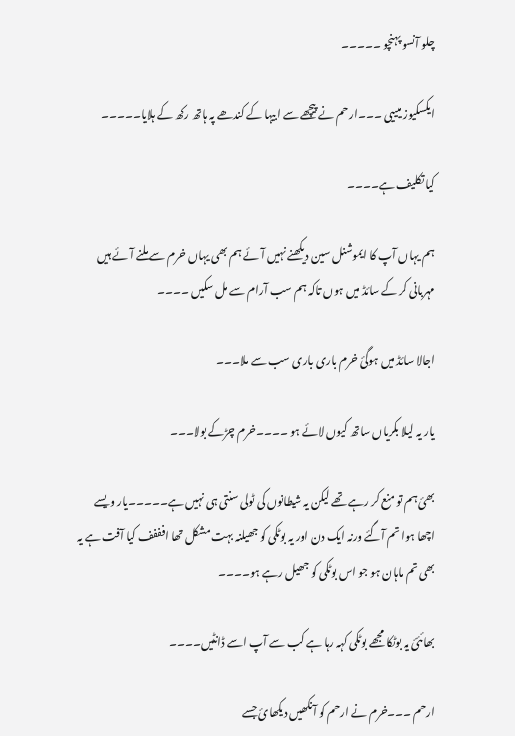چلو آنسو پہنچو ۔۔۔۔۔

ایکسکیوز میییی ۔۔۔ارحم نے پیچھے سے ابیہا کے کندھے پہ ہاتھ رکھ کے ہلایا۔۔۔۔۔

کیا تکلیف ہے۔۔۔۔

ہم یہاں آپ کا ایموشنل سین دیکھنے نہیں آئے ہم بھی یہاں خرم سے ملنے آئے ہیں مہربانی کر کے سائڈ میں ہوں تاکہ ہم سب آرام سے مل سکیں ۔۔۔۔

اجالا سائڈ میں ہوگئ خرم باری باری سب سے ملا۔۔۔

یار یہ لیلا بکریاں ساتھ کیوں لائے ہو ۔۔۔۔خرم چڑکے بولا۔۔۔

بھئ ہم تو منع کر رہے تھے لیکن یہ شیطانوں کی ٹولی سنتی ہی نہیں ہے۔۔۔۔۔یار ویسے اچھا ہوا تم آگئے ورنہ ایک دن اور یہ بوٹکی کو جھیلنہ بہت مشکل تھا افففف کیا آفت ہے یہ بھی تم ماہان ہو جو اس بوٹکی کو جھیل رہے ہو۔۔۔۔

بھائئئ یہ بوٹکا مجھے بوٹکی کہہ رہا ہے کب سے آپ اسے ڈانٹیں۔۔۔۔

ارحم ۔۔۔خرم نے ارحم کو آنکھیں دیکھائ جسے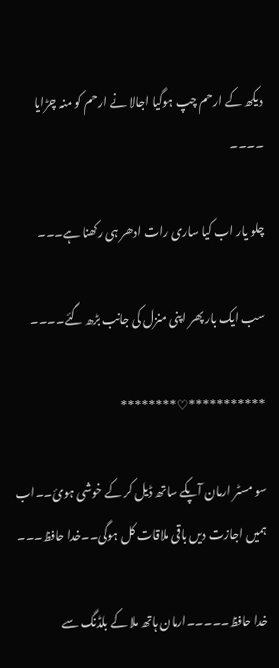دیکھ کے ارحم چپ ہوگیا اجالا نے ارحم کو منہ چڑایا ۔۔۔۔

چلو یار اب کیا ساری رات ادھر ہی رکھنا ہے۔۔۔

سب ایک بار پھر اپنی منزل کی جانب بڑھ گئے۔۔۔۔

***********♡********

سو مسٹر ارمان آپکے ساتھ ڈیل کر کے خوشی ہوئ۔۔اب ہمیں اجازت دیں باقی ملاقات کل ہوگی۔۔خدا حافظ۔۔۔

خدا حافظ۔۔۔۔۔ارمان ہاتھ ملا کے بلڈنگ سے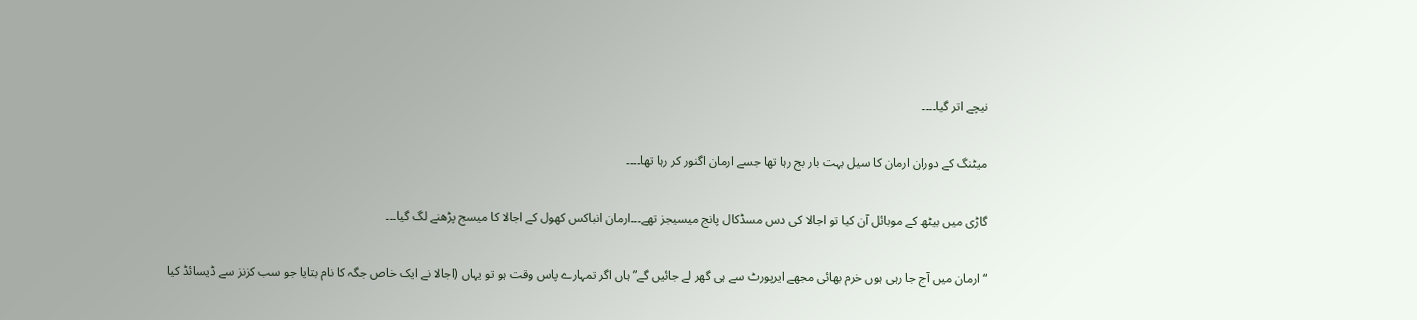نیچے اتر گیا۔۔۔۔

میٹنگ کے دوران ارمان کا سیل بہت بار بج رہا تھا جسے ارمان اگنور کر رہا تھا۔۔۔۔

گاڑی میں بیٹھ کے موبائل آن کیا تو اجالا کی دس مسڈکال پانج میسیجز تھے۔۔۔ارمان انباکس کھول کے اجالا کا میسج پڑھنے لگ گیا۔۔۔

“ارمان میں آج جا رہی ہوں خرم بھائی مجھے ایرپورٹ سے ہی گھر لے جائیں گے” ہاں اگر تمہارے پاس وقت ہو تو یہاں (اجالا نے ایک خاص جگہ کا نام بتایا جو سب کزنز سے ڈیسائڈ کیا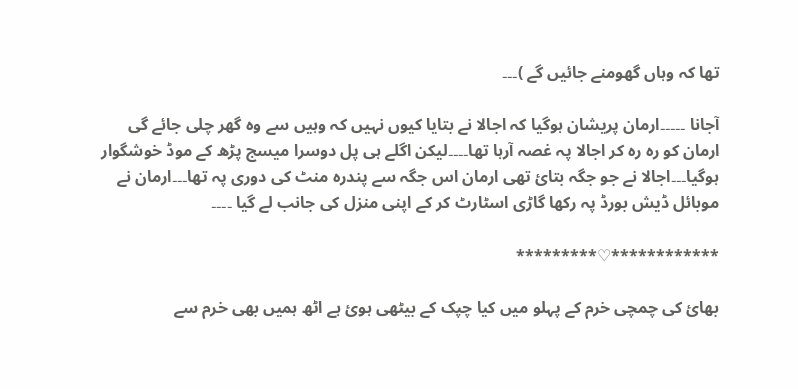تھا کہ وہاں گھومنے جائیں گے )۔۔۔

آجانا ۔۔۔۔۔ارمان پریشان ہوگیا کہ اجالا نے بتایا کیوں نہیں کہ وہیں سے وہ گھر چلی جائے گی ارمان کو رہ رہ کر اجالا پہ غصہ آرہا تھا۔۔۔۔لیکن اگلے ہی پل دوسرا میسج پڑھ کے موڈ خوشگوار ہوگیا۔۔۔اجالا نے جو جگہ بتائ تھی ارمان اس جگہ سے پندرہ منٹ کی دوری پہ تھا۔۔۔ارمان نے موبائل ڈیش بورڈ پہ رکھا گاڑی اسٹارٹ کر کے اپنی منزل کی جانب لے گیا ۔۔۔۔

************♡*********

بھائ کی چمچی خرم کے پہلو میں کیا چپک کے بیٹھی ہوئ ہے اٹھ ہمیں بھی خرم سے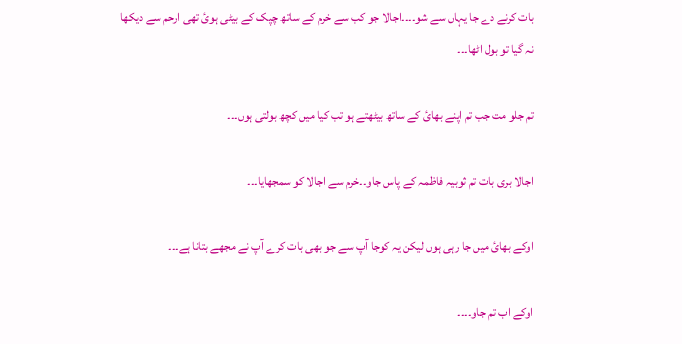بات کرنے دے جا یہاں سے شو۔۔۔۔اجالا جو کب سے خرم کے ساتھ چپک کے بیٹی ہوئ تھی ارحم سے دیکھا نہ گیا تو بول اٹھا۔۔۔

تم جلو مت جب تم اپنے بھائ کے ساتھ بیٹھتے ہو تب کیا میں کچھ بولتی ہوں۔۔۔

اجالا بری بات تم ثوبیہ فاظمہ کے پاس جاو۔۔خرم سے اجالا کو سمجھایا۔۔۔

اوکے بھائ میں جا رہی ہوں لیکن یہ کوجا آپ سے جو بھی بات کرے آپ نے مجھے بتانا ہے۔۔۔

اوکے اب تم جاو۔۔۔۔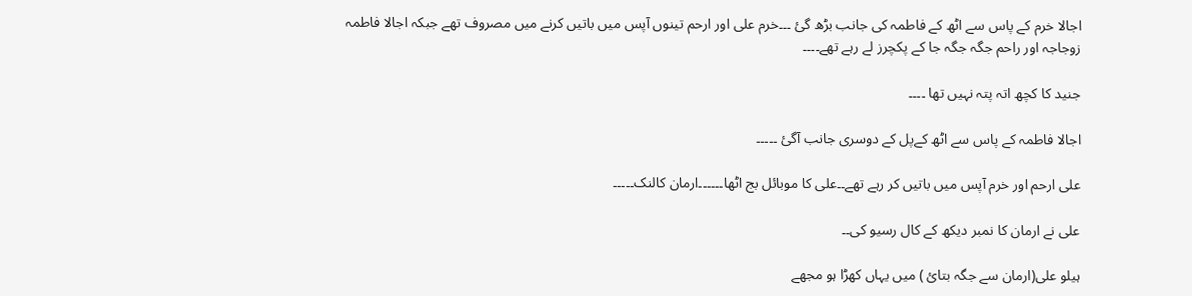اجالا خرم کے پاس سے اٹھ کے فاطمہ کی جانب بڑھ گئ ۔۔۔خرم علی اور ارحم تینوں آپس میں باتیں کرنے میں مصروف تھے جبکہ اجالا فاطمہ زوجاجہ اور راحم جگہ جگہ جا کے پکچرز لے رہے تھے۔۔۔۔

جنید کا کچھ اتہ پتہ نہیں تھا ۔۔۔۔

اجالا فاطمہ کے پاس سے اٹھ کےپل کے دوسری جانب آگئ ۔۔۔۔۔

علی ارحم اور خرم آپس میں باتیں کر رہے تھے۔۔علی کا موبائل بج اٹھا۔۔۔۔۔۔ارمان کالنک۔۔۔۔۔

علی نے ارمان کا نمبر دیکھ کے کال رسیو کی۔۔

ہیلو علی(ارمان سے جگہ بتائ ) میں یہاں کھڑا ہو مجھے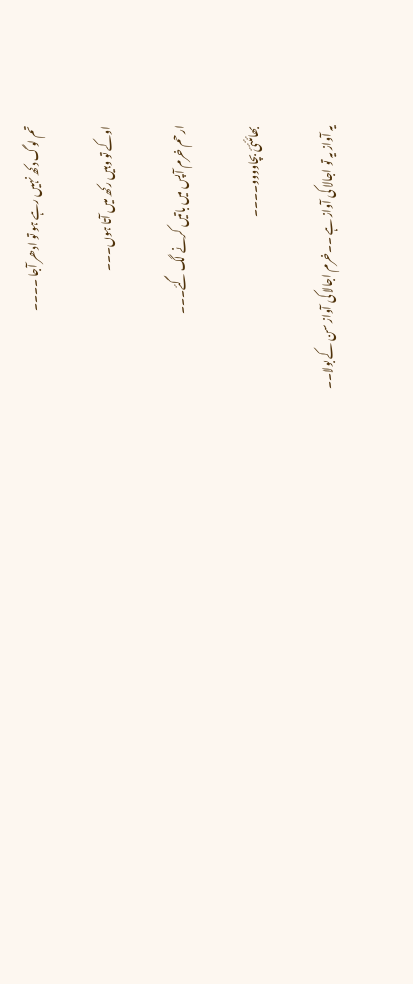تم لوگ دکھ نہیں رہے ہو تو ادھر آجا ۔۔۔۔

اوکے تو وہیں رکھ میں آتا ہوں۔۔۔

ارحم خرم آپس میں باتیں کرنے لگ گئے۔۔۔

بھائئئئ بچاوووو۔۔۔۔

یہ آواز یہ تو اجالا کی آواز ہے ۔۔خرم اجالا کی آواز سن کے بولا۔۔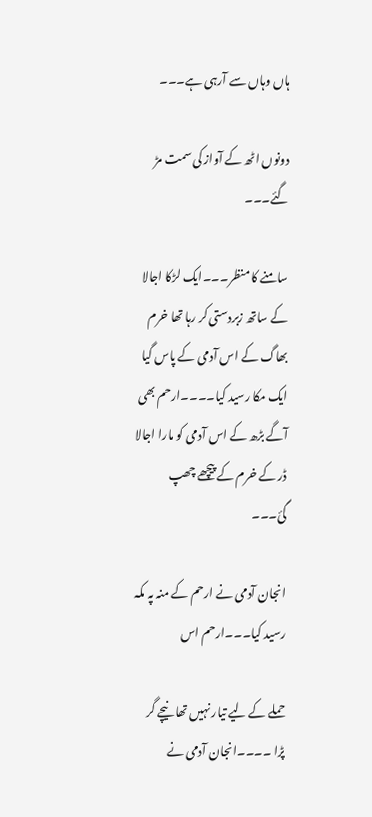ہاں وہاں سے آرہی ہے۔۔۔

دونوں اٹھ کے آواز کی سمت مڑ گئے۔۔۔

سامنے کا منظر۔۔۔ایک لڑکا اجالا کے ساتھ زبردستی کر رہا تھا خرم بھاگ کے اس آدمی کے پاس گیا ایک مکا رسید کیا۔۔۔۔ارحم بھی آگے بڑھ کے اس آدمی کو مارا اجالا ڈر کے خرم کے پیچھے چھپ گئ۔۔۔

انجان آدمی نے ارحم کے منہ پہ مکہ رسید کیا۔۔۔ارحم اس

حملے کے لیے تیار نہیں تھا نیچے گر پڑا ۔۔۔۔انجان آدمی نے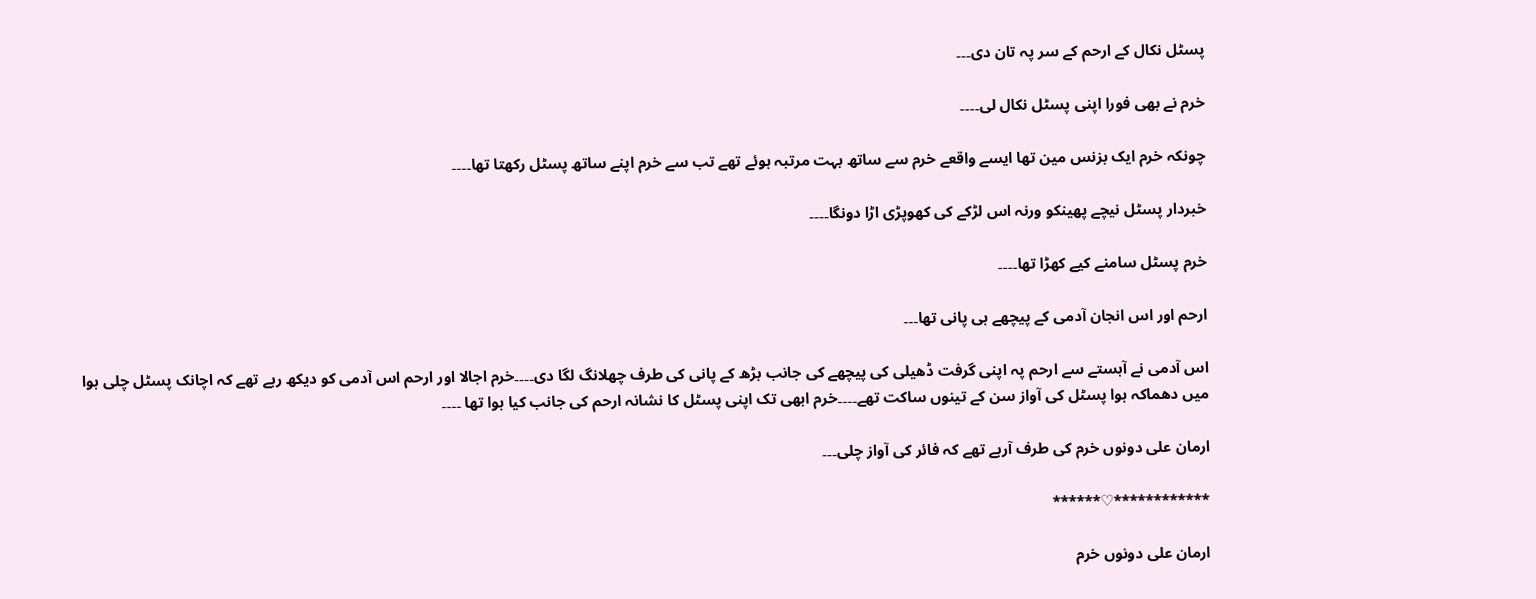پسٹل نکال کے ارحم کے سر پہ تان دی۔۔۔

خرم نے بھی فورا اپنی پسٹل نکال لی۔۔۔۔

چونکہ خرم ایک بزنس مین تھا ایسے واقعے خرم سے ساتھ بہت مرتبہ ہوئے تھے تب سے خرم اپنے ساتھ پسٹل رکھتا تھا۔۔۔۔

خبردار پسٹل نیچے پھینکو ورنہ اس لڑکے کی کھوپڑی اڑا دونگا۔۔۔۔

خرم پسٹل سامنے کیے کھڑا تھا۔۔۔۔

ارحم اور اس انجان آدمی کے پیچھے ہی پانی تھا۔۔۔

اس آدمی نے آہستے سے ارحم پہ اپنی گرفت ڈھیلی کی پیچھے کی جانب بڑھ کے پانی کی طرف چھلانگ لگا دی۔۔۔۔خرم اجالا اور ارحم اس آدمی کو دیکھ رہے تھے کہ اچانک پسٹل چلی ہوا میں دھماکہ ہوا پسٹل کی آواز سن کے تینوں ساکت تھے۔۔۔۔خرم ابھی تک اپنی پسٹل کا نشانہ ارحم کی جانب کیا ہوا تھا ۔۔۔۔

ارمان علی دونوں خرم کی طرف آرہے تھے کہ فائر کی آواز چلی۔۔۔

************♡******

ارمان علی دونوں خرم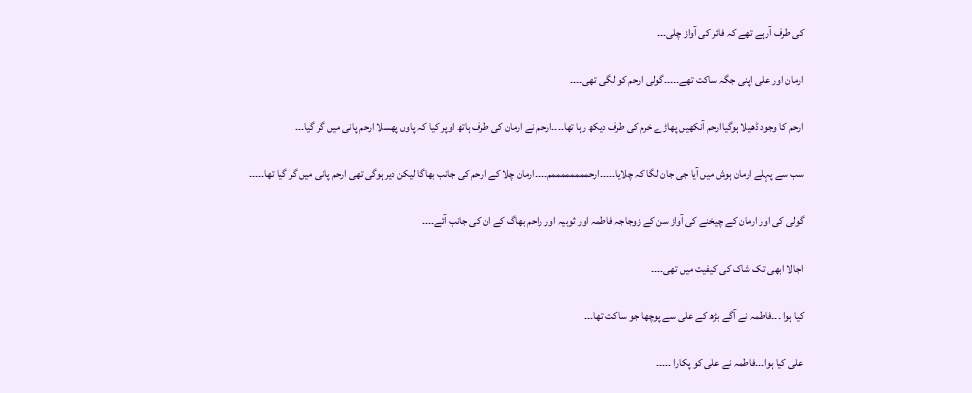کی طرف آرہے تھے کہ فائر کی آواز چلی۔۔۔

ارمان اور علی اپنی جگہ ساکت تھے۔۔۔۔۔گولی ارحم کو لگی تھی۔۔۔۔

ارحم کا وجود ڈھیلا ہوگیاارحم آنکھیں پھاڑے خرم کی طرف دیکھ رہا تھا۔۔۔۔ارحم نے ارمان کی طرف ہاتھ اوپر کیا کہ پاوں پھسلا ارحم پانی میں گر گیا۔۔۔

سب سے پہلے ارمان ہوش میں آیا جی جان لگا کہ چلایا۔۔۔۔۔ارحممممممممم۔۔۔۔ارمان چلا کے ارحم کی جانب بھاگا لیکن دیر ہوگی تھی ارحم پانی میں گر گیا تھا۔۔۔۔۔

گولی کی اور ارمان کے چیخنے کی آواز سن کے زوجاجہ فاطمہ اور ثوبیہ اور راحم بھاگ کے ان کی جانب آئے۔۔۔۔

اجالا ابھی تک شاک کی کیفیت میں تھی۔۔۔۔

کیا ہوا ۔۔۔فاطمہ نے آگے بڑھ کے علی سے پوچھا جو ساکت تھا۔۔۔

علی کیا ہوا۔۔۔فاطمہ نے علی کو پکارا ۔۔۔۔۔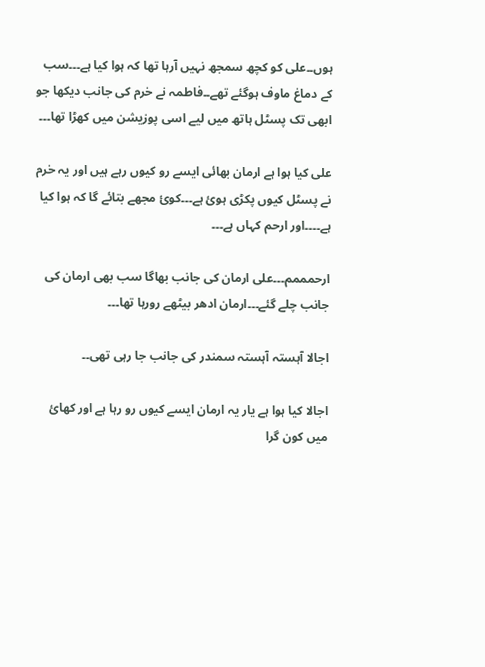ہوں۔۔علی کو کچھ سمجھ نہیں آرہا تھا کہ ہوا کیا ہے۔۔۔سب کے دماغ ماوف ہوگئے تھے۔۔فاطمہ نے خرم کی جانب دیکھا جو ابھی تک پسٹل ہاتھ میں لیے اسی پوزیشن میں کھڑا تھا۔۔۔

علی کیا ہوا ہے ارمان بھائی ایسے رو کیوں رہے ہیں اور یہ خرم نے پسٹل کیوں پکڑی ہوئ ہے۔۔۔کوئ مجھے بتائے گا کہ ہوا کیا ہے۔۔۔۔اور ارحم کہاں ہے۔۔۔

ارحمممم۔۔۔علی ارمان کی جانب بھاگا سب بھی ارمان کی جانب چلے گئے۔۔۔ارمان ادھر بیٹھے رورہا تھا۔۔۔

اجالا آہستہ آہستہ سمندر کی جانب جا رہی تھی۔۔

اجالا کیا ہوا ہے یار یہ ارمان ایسے کیوں رو رہا ہے اور کھائ میں کون گرا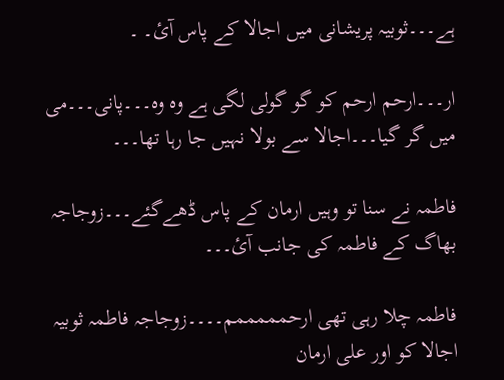ہے۔۔۔ثوبیہ پریشانی میں اجالا کے پاس آئ۔ ۔

ار۔۔۔ارحم ارحم کو گو گولی لگی ہے وہ وہ۔۔۔پانی۔۔۔می میں گر گیا۔۔۔اجالا سے بولا نہیں جا رہا تھا۔۔۔

فاطمہ نے سنا تو وہیں ارمان کے پاس ڈھےگئے۔۔۔زوجاجہ بھاگ کے فاطمہ کی جانب آئ۔۔۔

فاطمہ چلا رہی تھی ارحمممممم۔۔۔۔زوجاجہ فاطمہ ثوبیہ اجالا کو اور علی ارمان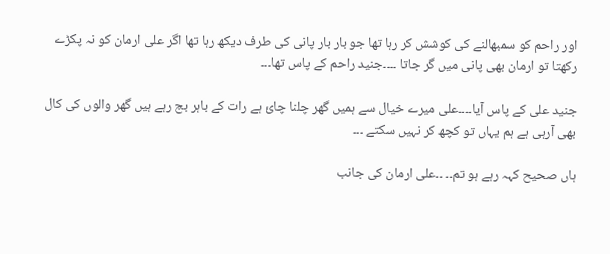اور راحم کو سمبھالنے کی کوشش کر رہا تھا جو بار بار پانی کی طرف دیکھ رہا تھا اگر علی ارمان کو نہ پکڑے رکھتا تو ارمان بھی پانی میں گر جاتا ۔۔۔۔جنید راحم کے پاس تھا۔۔۔

جنید علی کے پاس آیا۔۔۔۔علی میرے خیال سے ہمیں گھر چلنا چائ ہے رات کے باہر بج رہے ہیں گھر والوں کی کال بھی آرہی ہے ہم یہاں تو کچھ کر نہیں سکتے ۔۔۔

ہاں صحیح کہہ رہے ہو تم۔۔ ۔۔علی ارمان کی جانب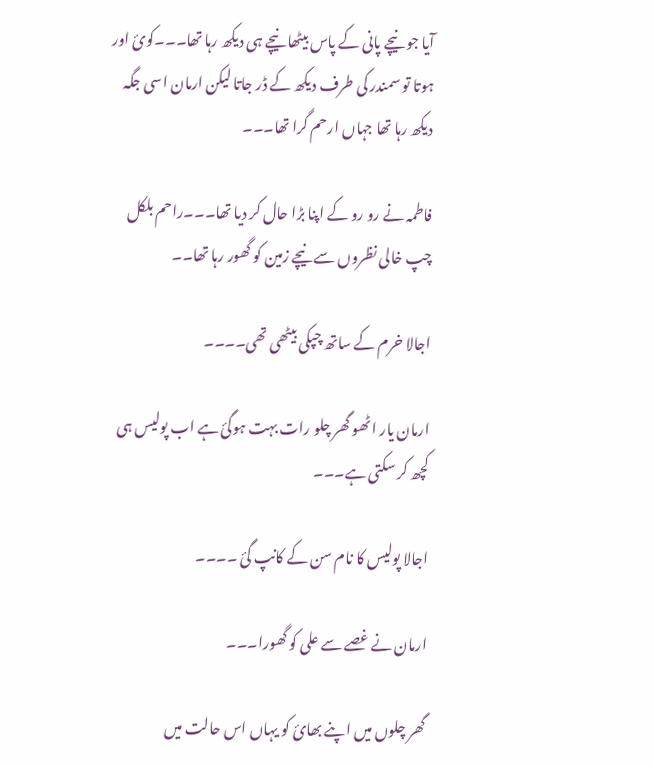آیا جو نیچے پانی کے پاس بیٹھا نیچے ہی دیکھ رہا تھا۔۔۔کوئ اور ہوتا تو سمندر کی طرف دیکھ کے ڈر جاتا لیکن ارمان اسی جگہ دیکھ رہا تھا جہاں ارحم گرا تھا۔۔۔

فاطمہ نے رو رو کے اپنا بڑا حال کر دیا تھا۔۔۔راحم بلکل چپ خالی نظروں سے نیچے زمین کو گھور رہا تھا۔۔

اجالا خرم کے ساتھ چپکی بیٹھی تھی۔۔۔۔

ارمان یار اٹھو گھر چلو رات بہت ہوگئ ہے اب پولیس ہی کچھ کر سکتی ہے۔۔۔

اجالا پولیس کا نام سن کے کانپ گئ ۔۔۔۔

ارمان نے غصے سے علی کو گھورا۔۔۔

گھر چلوں میں اپنے بھائ کو یہاں اس حالت میں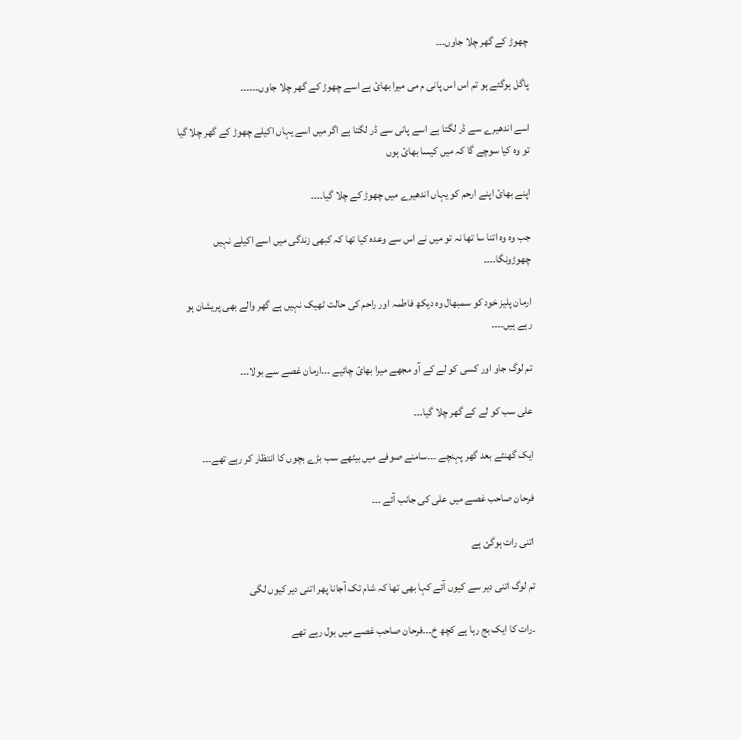چھوڑ کے گھر چلا جاوں۔۔۔

پاگل ہوگئے ہو تم اس اس پانی م می میرا بھائ ہے اسے چھوڑ کے گھر چلا جاوں۔۔۔۔۔۔

اسے اندھیرے سے ڈر لگتا ہے اسے پانی سے ڈر لگتا ہے اگر میں اسے یہاں اکیلے چھوڑ کے گھر چلا گیا تو وہ کیا سوچے گا کہ میں کیسا بھائ ہوں

اپنے بھائ اپنے ارحم کو یہاں اندھیرے میں چھوڑ کے چلا گیا۔۔۔۔

جب وہ وہ اتنا سا تھا نہ تو میں نے اس سے وعدہ کیا تھا کہ کبھی زندگی میں اسے اکیلے نہیں چھوڑونگا۔۔۔۔

ارمان پلیز خود کو سمبھال وہ دیکھ فاطمہ اور راحم کی حالت ٹھیک نہیں ہے گھر والے بھی پریشان ہو رہے ہیں۔۔۔۔

تم لوگ جاو اور کسی کو لے کے آو مجھے میرا بھائ چائیے ۔۔۔ارمان غصے سے بولا۔۔۔

علی سب کو لے کے گھر چلا گیا۔۔۔

ایک گھنٹے بعد گھر پہنچے ۔۔۔سامنے صوفے میں بیٹھے سب بڑے بچوں کا انتظار کر رہے تھے۔۔۔

فرحان صاحب غصے میں علی کی جانب آئے ۔۔۔

اتنی رات ہوگئ ہے

تم لوگ اتنی دیر سے کیوں آئے کہا بھی تھا کہ شام تک آجانا پھر اتنی دیر کیوں لگی

۔رات کا ایک بج رہا ہے کچھ خ۔۔۔فرحان صاحب غصے میں بول رہے تھے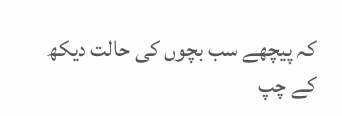کہ پیچھے سب بچوں کی حالت دیکھ کے چپ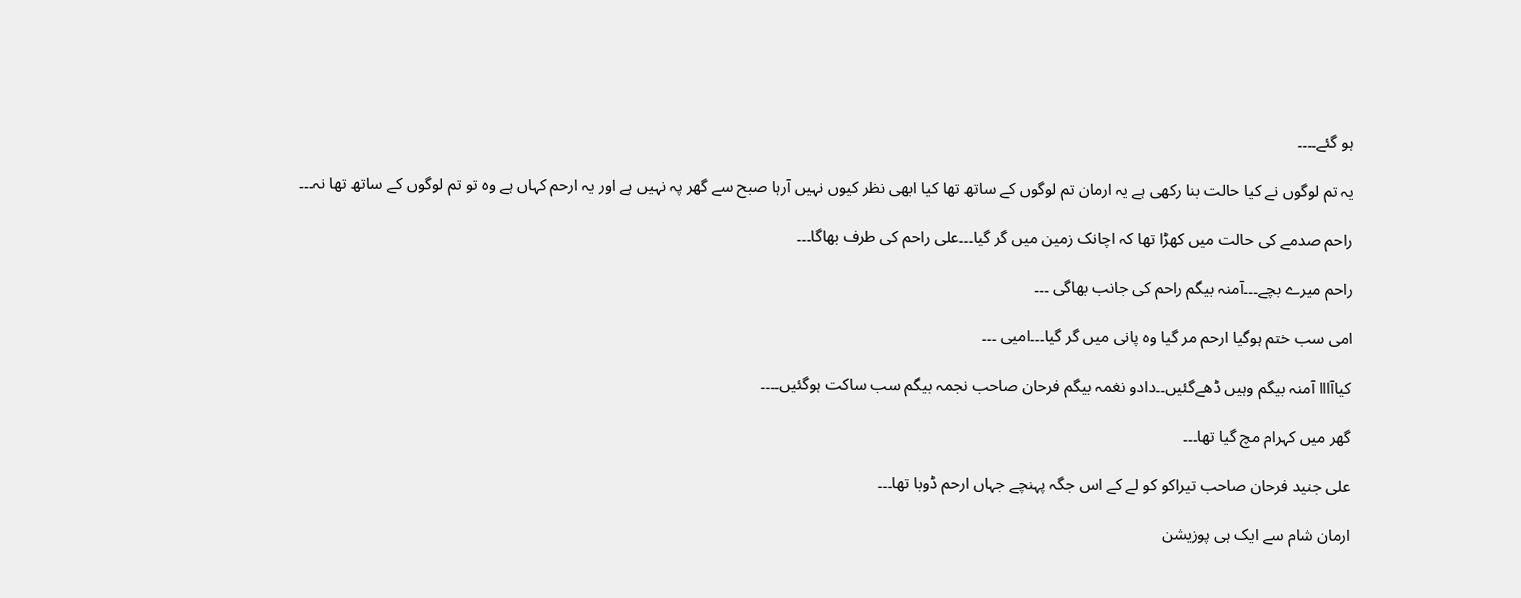ہو گئے۔۔۔۔

یہ تم لوگوں نے کیا حالت بنا رکھی ہے یہ ارمان تم لوگوں کے ساتھ تھا کیا ابھی نظر کیوں نہیں آرہا صبح سے گھر پہ نہیں ہے اور یہ ارحم کہاں ہے وہ تو تم لوگوں کے ساتھ تھا نہ۔۔۔

راحم صدمے کی حالت میں کھڑا تھا کہ اچانک زمین میں گر گیا۔۔۔علی راحم کی طرف بھاگا۔۔۔

راحم میرے بچے۔۔۔آمنہ بیگم راحم کی جانب بھاگی ۔۔۔

امی سب ختم ہوگیا ارحم مر گیا وہ پانی میں گر گیا۔۔۔امیی ۔۔۔

کیاآااا آمنہ بیگم وہیں ڈھےگئیں۔۔دادو نغمہ بیگم فرحان صاحب نجمہ بیگم سب ساکت ہوگئیں۔۔۔۔

گھر میں کہرام مچ گیا تھا۔۔۔

علی جنید فرحان صاحب تیراکو کو لے کے اس جگہ پہنچے جہاں ارحم ڈوبا تھا۔۔۔

ارمان شام سے ایک ہی پوزیشن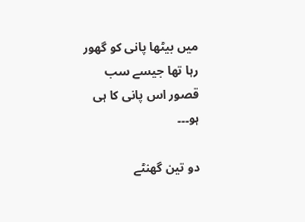میں بیٹھا پانی کو گھور رہا تھا جیسے سب قصور اس پانی کا ہی ہو۔۔۔

دو تین گھنٹے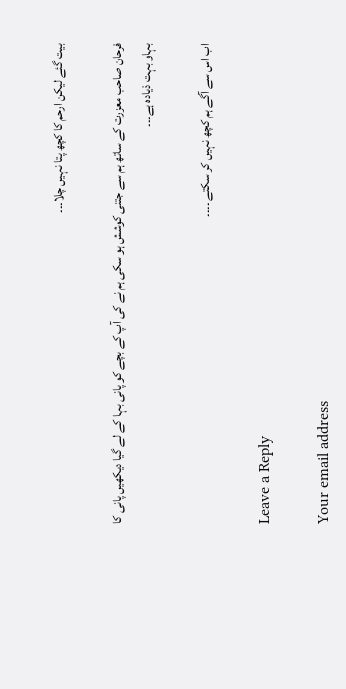بیت گئے لیکن ارحم کا کچھ پتا نہیں چلا۔۔۔

فرحان صاحب معزرت کے ساتھ ہم سے جتنی کوشش ہو سکی ہم نے کی آپ کے بچے کو پانی بہا کے لے گیا دیکھیں پانی کا بہاو بہت ذیادہ ہے۔۔۔

اب اس سے آگے ہم کچھ نہیں کر سکتے ۔۔۔۔

Leave a Reply

Your email address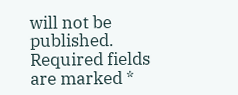will not be published. Required fields are marked *